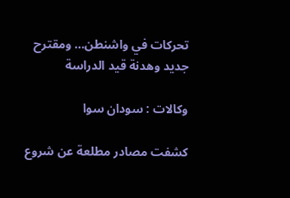تحركات في واشنطن… ومقترح جديد وهدنة قيد الدراسة

وكالات : سودان سوا

كشفت مصادر مطلعة عن شروع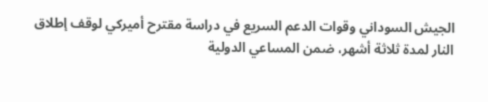الجيش السوداني وقوات الدعم السريع في دراسة مقترح أميركي لوقف إطلاق النار لمدة ثلاثة أشهر، ضمن المساعي الدولية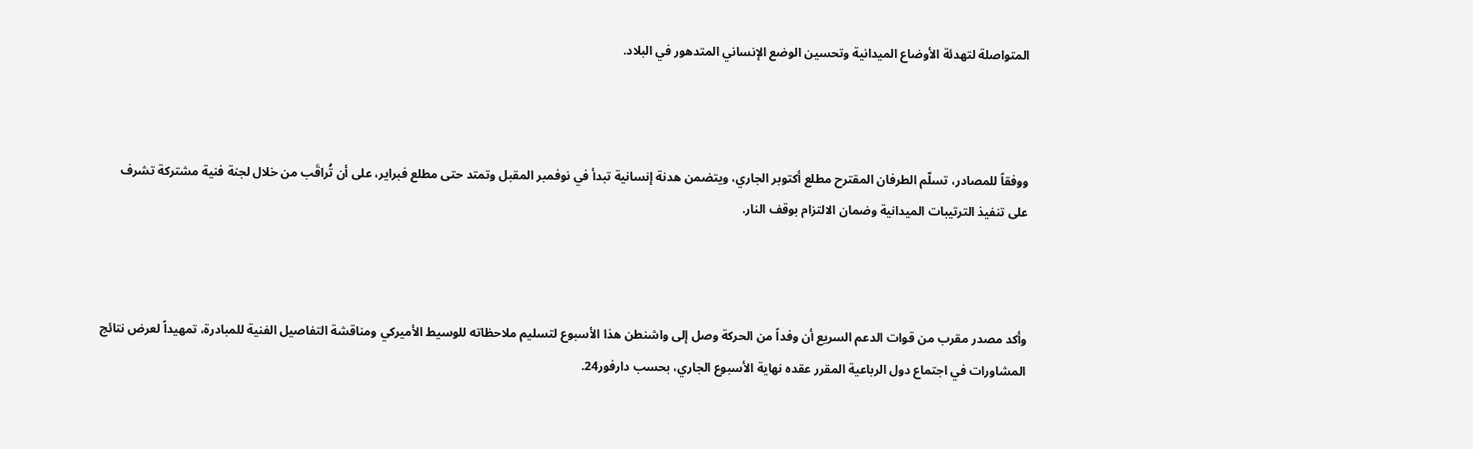المتواصلة لتهدئة الأوضاع الميدانية وتحسين الوضع الإنساني المتدهور في البلاد.



ووفقاً للمصادر، تسلّم الطرفان المقترح مطلع أكتوبر الجاري، ويتضمن هدنة إنسانية تبدأ في نوفمبر المقبل وتمتد حتى مطلع فبراير، على أن تُراقَب من خلال لجنة فنية مشتركة تشرف على تنفيذ الترتيبات الميدانية وضمان الالتزام بوقف النار.



وأكد مصدر مقرب من قوات الدعم السريع أن وفداً من الحركة وصل إلى واشنطن هذا الأسبوع لتسليم ملاحظاته للوسيط الأميركي ومناقشة التفاصيل الفنية للمبادرة، تمهيداً لعرض نتائج المشاورات في اجتماع دول الرباعية المقرر عقده نهاية الأسبوع الجاري، بحسب دارفور24.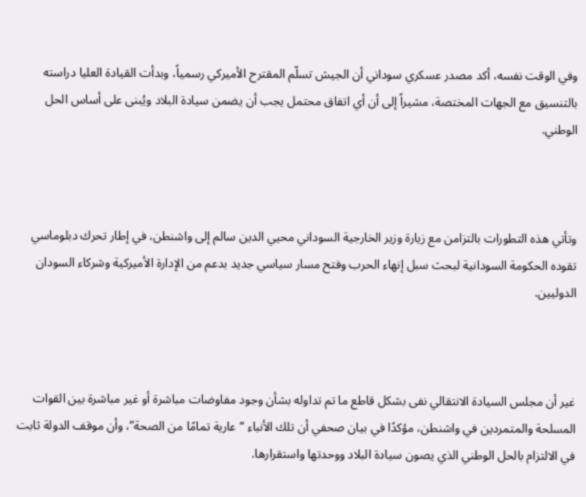وفي الوقت نفسه، أكد مصدر عسكري سوداني أن الجيش تسلّم المقترح الأميركي رسمياً، وبدأت القيادة العليا دراسته بالتنسيق مع الجهات المختصة، مشيراً إلى أن أي اتفاق محتمل يجب أن يضمن سيادة البلاد ويُبنى على أساس الحل الوطني.



وتأتي هذه التطورات بالتزامن مع زيارة وزير الخارجية السوداني محيي الدين سالم إلى واشنطن، في إطار تحرك دبلوماسي تقوده الحكومة السودانية لبحث سبل إنهاء الحرب وفتح مسار سياسي جديد بدعم من الإدارة الأميركية وشركاء السودان الدوليين.



غير أن مجلس السيادة الانتقالي نفى بشكل قاطع ما تم تداوله بشأن وجود مفاوضات مباشرة أو غير مباشرة بين القوات المسلحة والمتمردين في واشنطن، مؤكدًا في بيان صحفي أن تلك الأنباء “عارية تمامًا من الصحة”، وأن موقف الدولة ثابت في الالتزام بالحل الوطني الذي يصون سيادة البلاد ووحدتها واستقرارها.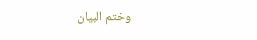وختم البيان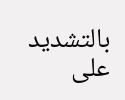بالتشديد على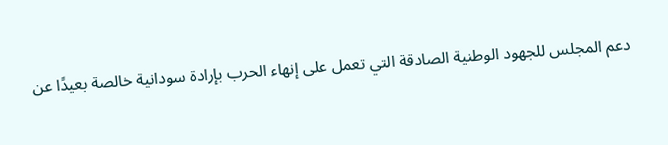دعم المجلس للجهود الوطنية الصادقة التي تعمل على إنهاء الحرب بإرادة سودانية خالصة بعيدًا عن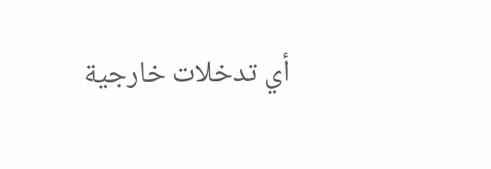أي تدخلات خارجية